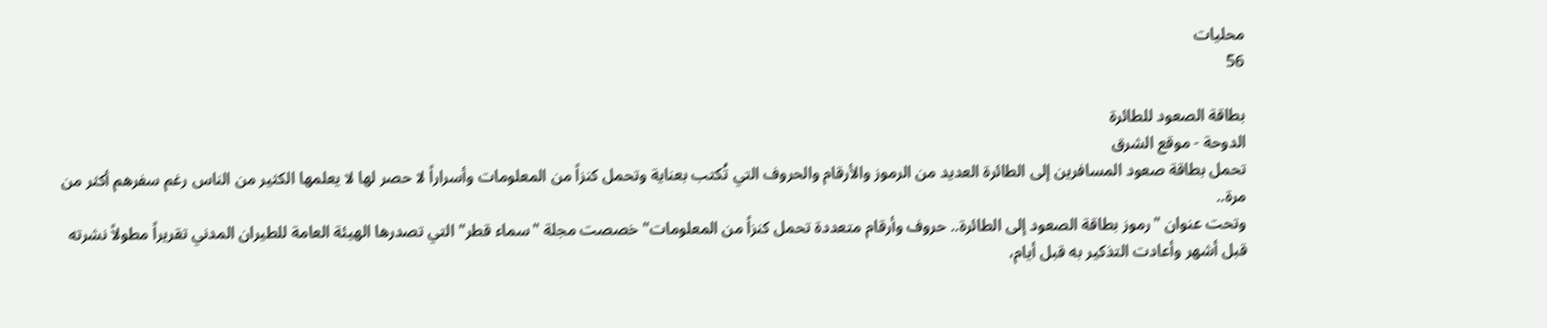محليات
56

بطاقة الصعود للطائرة
الدوحة - موقع الشرق
تحمل بطاقة صعود المسافرين إلى الطائرة العديد من الرموز والأرقام والحروف التي تُكتب بعناية وتحمل كنزاً من المعلومات وأسراراً لا حصر لها لا يعلمها الكثير من الناس رغم سفرهم أكثر من مرة..
وتحت عنوان "رموز بطاقة الصعود إلى الطائرة.. حروف وأرقام متعددة تحمل كنزاً من المعلومات" خصصت مجلة "سماء قطر" التي تصدرها الهيئة العامة للطيران المدني تقريراً مطولاً نشرته قبل أشهر وأعادت التذكير به قبل أيام،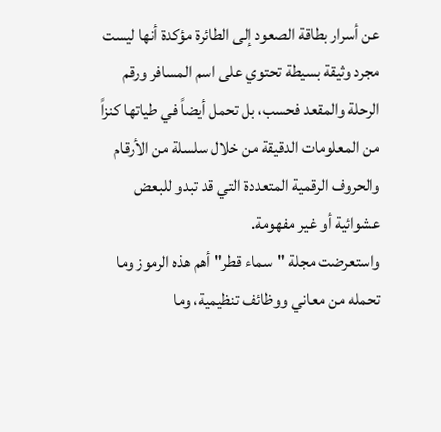عن أسرار بطاقة الصعود إلى الطائرة مؤكدة أنها ليست مجرد وثيقة بسيطة تحتوي على اسم المسافر ورقم الرحلة والمقعد فحسب، بل تحمل أيضاً في طياتها كنزاً من المعلومات الدقيقة من خلال سلسلة من الأرقام والحروف الرقمية المتعددة التي قد تبدو للبعض عشوائية أو غير مفهومة.
واستعرضت مجلة "سماء قطر" أهم هذه الرموز وما تحمله من معاني ووظائف تنظيمية، وما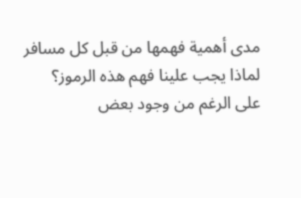مدى أهمية فهمها من قبل كل مسافر
لماذا يجب علينا فهم هذه الرموز؟
على الرغم من وجود بعض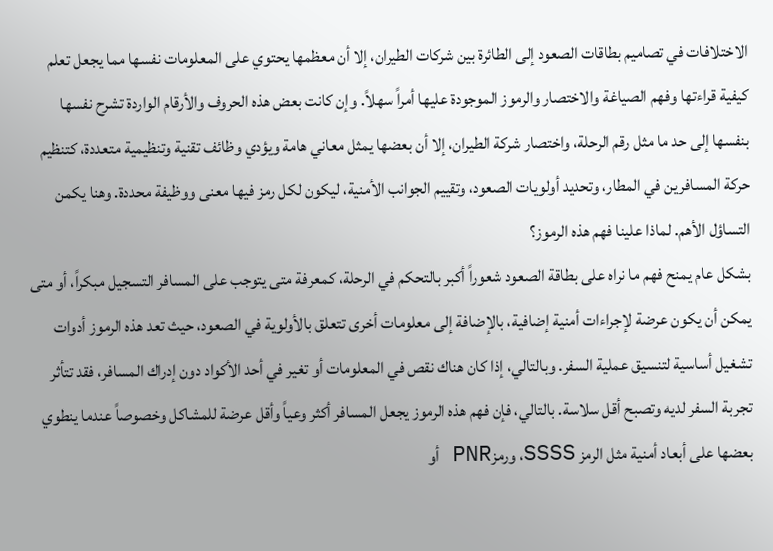الاختلافات في تصاميم بطاقات الصعود إلى الطائرة بين شركات الطيران، إلا أن معظمها يحتوي على المعلومات نفسها مما يجعل تعلم كيفية قراءتها وفهم الصياغة والاختصار والرموز الموجودة عليها أمراً سهلاً. وإن كانت بعض هذه الحروف والأرقام الواردة تشرح نفسها بنفسها إلى حد ما مثل رقم الرحلة، واختصار شركة الطيران، إلا أن بعضها يمثل معاني هامة ويؤدي وظائف تقنية وتنظيمية متعددة، كتنظيم حركة المسافرين في المطار، وتحديد أولويات الصعود، وتقييم الجوانب الأمنية، ليكون لكل رمز فيها معنى ووظيفة محددة. وهنا يكمن التساؤل الأهم. لماذا علينا فهم هذه الرموز؟
بشكل عام يمنح فهم ما نراه على بطاقة الصعود شعوراً أكبر بالتحكم في الرحلة، كمعرفة متى يتوجب على المسافر التسجيل مبكراً، أو متى يمكن أن يكون عرضة لإجراءات أمنية إضافية، بالإضافة إلى معلومات أخرى تتعلق بالأولوية في الصعود، حيث تعد هذه الرموز أدوات تشغيل أساسية لتنسيق عملية السفر. وبالتالي، إذا كان هناك نقص في المعلومات أو تغير في أحد الأكواد دون إدراك المسافر، فقد تتأثر تجربة السفر لديه وتصبح أقل سلاسة. بالتالي، فإن فهم هذه الرموز يجعل المسافر أكثر وعياً وأقل عرضة للمشاكل وخصوصاً عندما ينطوي بعضها على أبعاد أمنية مثل الرمز SSSS، ورمزPNR أو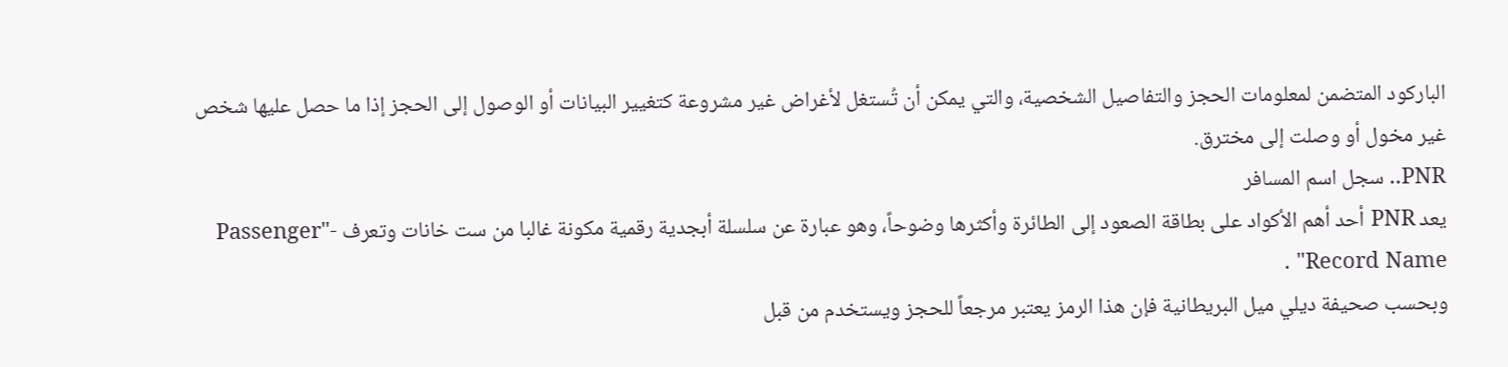الباركود المتضمن لمعلومات الحجز والتفاصيل الشخصية، والتي يمكن أن تُستغل لأغراض غير مشروعة كتغيير البيانات أو الوصول إلى الحجز إذا ما حصل عليها شخص غير مخول أو وصلت إلى مخترق.
PNR.. سجل اسم المسافر
يعد PNR أحد أهم الأكواد على بطاقة الصعود إلى الطائرة وأكثرها وضوحاً، وهو عبارة عن سلسلة أبجدية رقمية مكونة غالبا من ست خانات وتعرف -"Passenger Record Name" .
وبحسب صحيفة ديلي ميل البريطانية فإن هذا الرمز يعتبر مرجعاً للحجز ويستخدم من قبل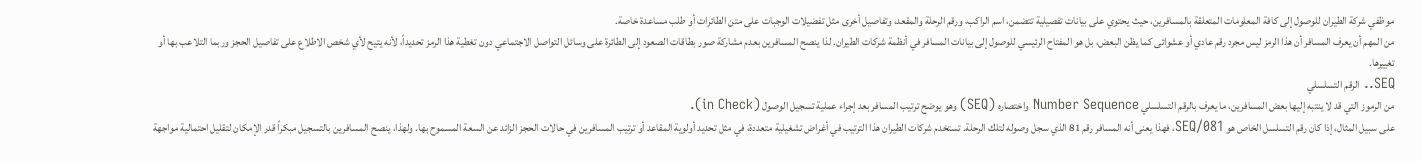موظفي شركة الطيران للوصول إلى كافة المعلومات المتعلقة بالمسافرين، حيث يحتوي على بيانات تفصيلية تتضمن، اسم الراكب، ورقم الرحلة والمقعد، وتفاصيل أخرى مثل تفضيلات الوجبات على متن الطائرات أو طلب مساعدة خاصة.
من المهم أن يعرف المسافر أن هذا الرمز ليس مجرد رقم عادي أو عشوائى كما يظن البعض، بل هو المفتاح الرئيسي للوصول إلى بيانات المسافر في أنظمة شركات الطيران. لذا ينصح المسافرين بعدم مشاركة صور بطاقات الصعود إلى الطائرة على وسائل التواصل الاجتماعي دون تغطية هذا الرمز تحديداً، لأنه يتيح لأي شخص الاطلاع على تفاصيل الحجز وربما التلاعب بها أو تغييرها.
SEQ.. الرقم التسلسلي
من الرموز التي قد لا ينتبه إليها بعض المسافرين، ما يعرف بالرقم التسلسلي Number Sequence واختصاره (SEQ) وهو يوضح ترتيب المسافر بعد إجراء عملية تسجيل الوصول (in Check).
على سبيل المثال، إذا كان رقم التسلسل الخاص هو 081/SEQ، فهذا يعنى أنه المسافر رقم 81 الذي سجل وصوله لتلك الرحلة. تستخدم شركات الطيران هذا الترتيب في أغراض تشغيلية متعددة، في مثل تحديد أولوية المقاعد أو ترتيب المسافرين في حالات الحجز الزائد عن السعة المسموح بها. ولهذا، ينصح المسافرين بالتسجيل مبكراً قدر الإمكان لتقليل احتمالية مواجهة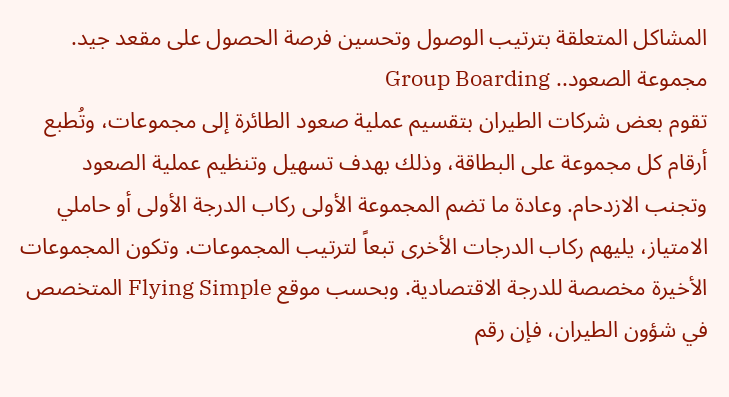المشاكل المتعلقة بترتيب الوصول وتحسين فرصة الحصول على مقعد جيد.
مجموعة الصعود.. Group Boarding
تقوم بعض شركات الطيران بتقسيم عملية صعود الطائرة إلى مجموعات، وتُطبع أرقام كل مجموعة على البطاقة، وذلك بهدف تسهيل وتنظيم عملية الصعود وتجنب الازدحام. وعادة ما تضم المجموعة الأولى ركاب الدرجة الأولى أو حاملي الامتياز، يليهم ركاب الدرجات الأخرى تبعاً لترتيب المجموعات. وتكون المجموعات الأخيرة مخصصة للدرجة الاقتصادية. وبحسب موقع Flying Simple المتخصص في شؤون الطيران، فإن رقم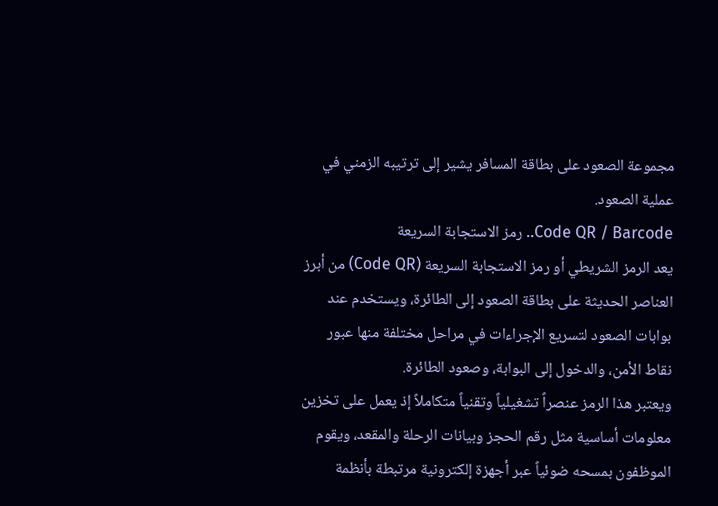مجموعة الصعود على بطاقة المسافر يشير إلى ترتيبه الزمني في عملية الصعود.
Code QR / Barcode.. رمز الاستجابة السريعة
يعد الرمز الشريطي أو رمز الاستجابة السريعة (Code QR) من أبرز العناصر الحديثة على بطاقة الصعود إلى الطائرة، ويستخدم عند بوابات الصعود لتسريع الإجراءات في مراحل مختلفة منها عبور نقاط الأمن، والدخول إلى البوابة، وصعود الطائرة.
ويعتبر هذا الرمز عنصراً تشغيلياً وتقنياً متكاملاً إذ يعمل على تخزين معلومات أساسية مثل رقم الحجز وبيانات الرحلة والمقعد، ويقوم الموظفون بمسحه ضوئياً عبر أجهزة إلكترونية مرتبطة بأنظمة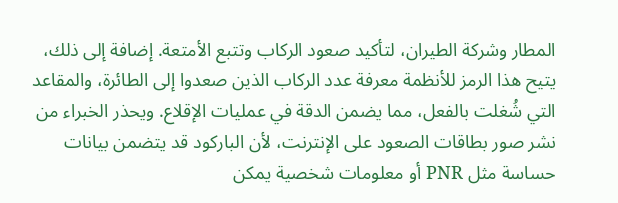المطار وشركة الطيران، لتأكيد صعود الركاب وتتبع الأمتعة. إضافة إلى ذلك، يتيح هذا الرمز للأنظمة معرفة عدد الركاب الذين صعدوا إلى الطائرة، والمقاعد التي شُغلت بالفعل، مما يضمن الدقة في عمليات الإقلاع. ويحذر الخبراء من نشر صور بطاقات الصعود على الإنترنت، لأن الباركود قد يتضمن بيانات حساسة مثل PNR أو معلومات شخصية يمكن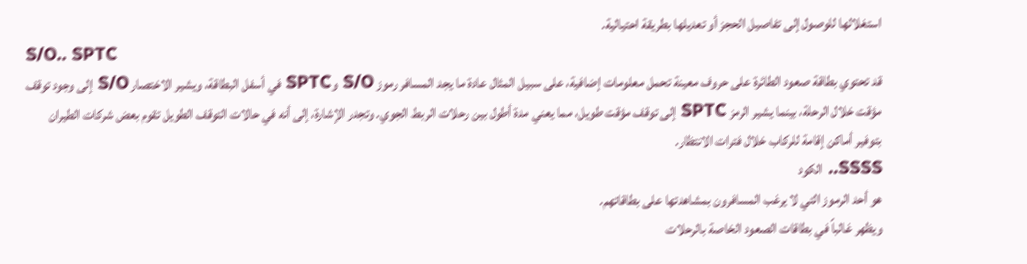استغلالها للوصول إلى تفاصيل الحجز أو تعديلها بطريقة احتيالية.
S/O.. SPTC
قد تحتوي بطاقة صعود الطائرة على حروف معينة تحمل معلومات إضافية، على سبيل المثال عادة ما يجد المسافر رموز S/O وSPTC في أسفل البطاقة، ويشير الاختصار S/O إلى وجود توقف مؤقت خلال الرحلة، بينما يشير الرمز SPTC إلى توقف مؤقت طويل، مما يعني مدة أطول بين رحلات الربط الجوي. وتجدر الإشارة، إلى أنه في حالات التوقف الطويل تقوم بعض شركات الطيران بتوفير أماكن إقامة للركاب خلال فترات الانتظار.
SSSS.. الكود
هو أحد الرموز التي لا يرغب المسافرون بمشاهدتها على بطاقاتهم.
ويظهر غالباً في بطاقات الصعود الخاصة بالرحلات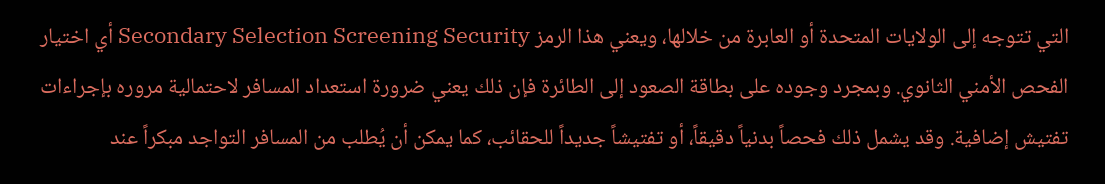التي تتوجه إلى الولايات المتحدة أو العابرة من خلالها، ويعني هذا الرمز Secondary Selection Screening Security أي اختيار الفحص الأمني الثانوي. وبمجرد وجوده على بطاقة الصعود إلى الطائرة فإن ذلك يعني ضرورة استعداد المسافر لاحتمالية مروره بإجراءات تفتيش إضافية. وقد يشمل ذلك فحصاً بدنياً دقيقاً، أو تفتيشاً جديداً للحقائب، كما يمكن أن يُطلب من المسافر التواجد مبكراً عند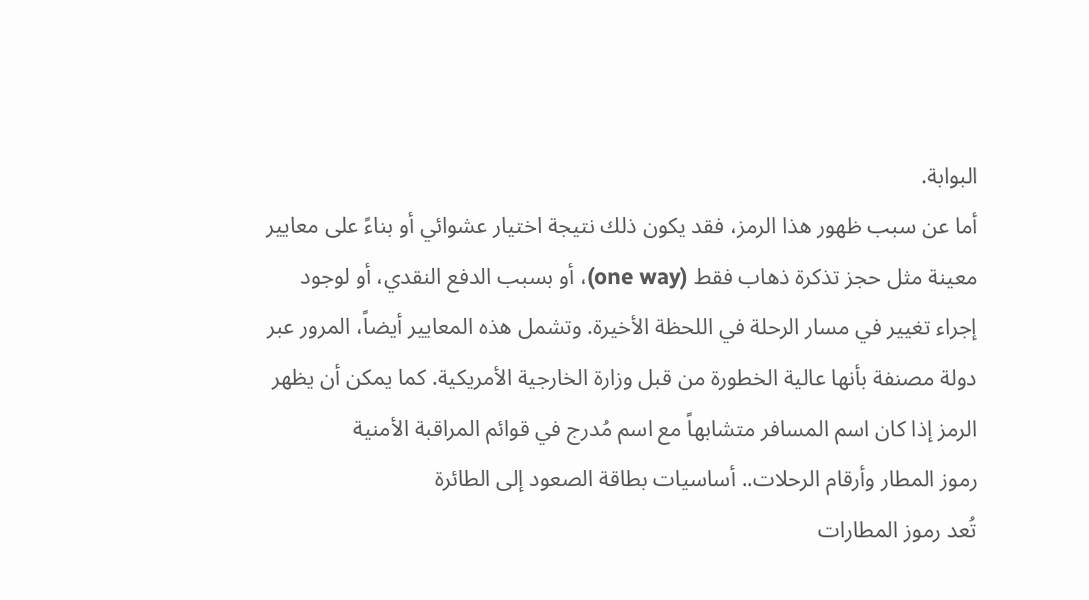البوابة.
أما عن سبب ظهور هذا الرمز، فقد يكون ذلك نتيجة اختيار عشوائي أو بناءً على معايير معينة مثل حجز تذكرة ذهاب فقط (one way)، أو بسبب الدفع النقدي، أو لوجود إجراء تغيير في مسار الرحلة في اللحظة الأخيرة. وتشمل هذه المعايير أيضاً، المرور عبر دولة مصنفة بأنها عالية الخطورة من قبل وزارة الخارجية الأمريكية. كما يمكن أن يظهر الرمز إذا كان اسم المسافر متشابهاً مع اسم مُدرج في قوائم المراقبة الأمنية
رموز المطار وأرقام الرحلات.. أساسيات بطاقة الصعود إلى الطائرة
تُعد رموز المطارات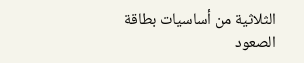الثلاثية من أساسيات بطاقة الصعود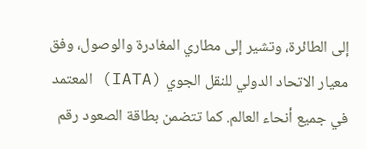إلى الطائرة، وتشير إلى مطاري المغادرة والوصول، وفق معيار الاتحاد الدولي للنقل الجوي (IATA) المعتمد في جميع أنحاء العالم. كما تتضمن بطاقة الصعود رقم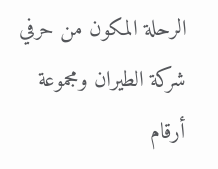الرحلة المكون من حرفي شركة الطيران ومجموعة أرقام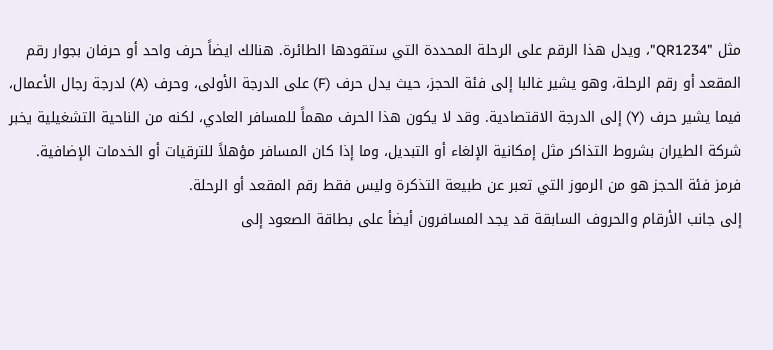مثل "QR1234"، ويدل هذا الرقم على الرحلة المحددة التي ستقودها الطائرة. هنالك ايضاً حرف واحد أو حرفان بجوار رقم المقعد أو رقم الرحلة، وهو يشير غالبا إلى فئة الحجز، حيث يدل حرف (F) على الدرجة الأولى، وحرف (A) لدرجة رجال الأعمال، فيما يشير حرف (Y) إلى الدرجة الاقتصادية. وقد لا يكون هذا الحرف مهماً للمسافر العادي، لكنه من الناحية التشغيلية يخبر شركة الطيران بشروط التذاكر مثل إمكانية الإلغاء أو التبديل، وما إذا كان المسافر مؤهلاً للترقيات أو الخدمات الإضافية. فرمز فئة الحجز هو من الرموز التي تعبر عن طبيعة التذكرة وليس فقط رقم المقعد أو الرحلة.
إلى جانب الأرقام والحروف السابقة قد يجد المسافرون أيضأ على بطاقة الصعود إلى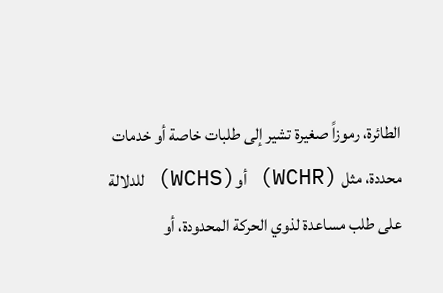الطائرة، رموزاً صغيرة تشير إلى طلبات خاصة أو خدمات محددة، مثل (WCHR) أو(WCHS) للدلالة على طلب مساعدة لذوي الحركة المحدودة، أو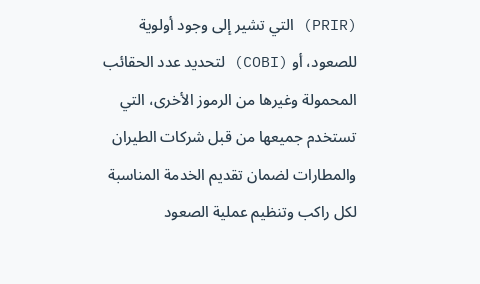(PRIR) التي تشير إلى وجود أولوية للصعود، أو (COBI) لتحديد عدد الحقائب المحمولة وغيرها من الرموز الأخرى، التي تستخدم جميعها من قبل شركات الطيران والمطارات لضمان تقديم الخدمة المناسبة لكل راكب وتنظيم عملية الصعود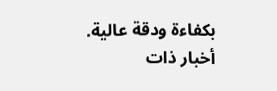بكفاءة ودقة عالية.
أخبار ذات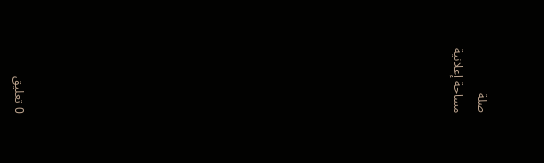صلة
مساحة إعلانية

















0 تعليق